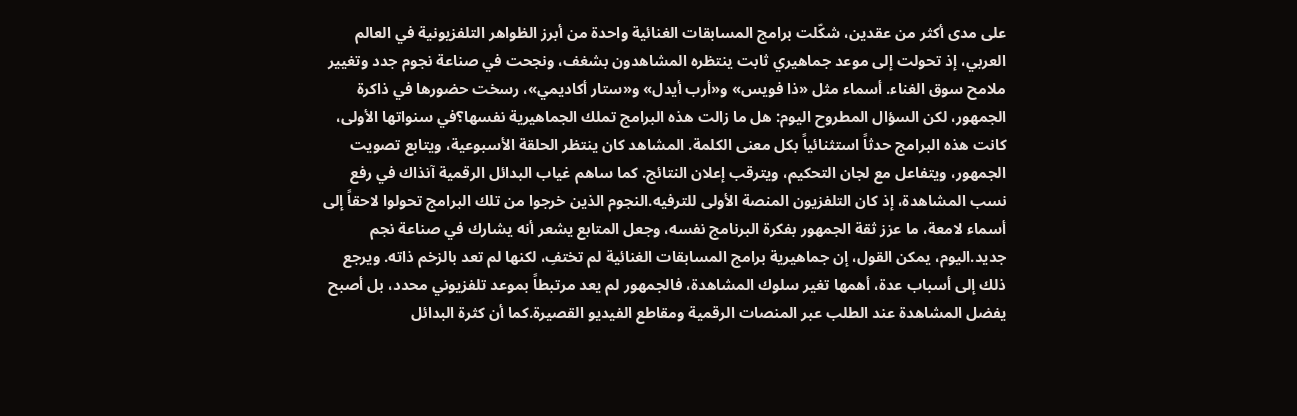على مدى أكثر من عقدين، شكّلت برامج المسابقات الغنائية واحدة من أبرز الظواهر التلفزيونية في العالم العربي، إذ تحولت إلى موعد جماهيري ثابت ينتظره المشاهدون بشغف، ونجحت في صناعة نجوم جدد وتغيير ملامح سوق الغناء. أسماء مثل «ذا فويس» و«أرب أيدل» و«ستار أكاديمي»، رسخت حضورها في ذاكرة الجمهور، لكن السؤال المطروح اليوم: هل ما زالت هذه البرامج تملك الجماهيرية نفسها؟في سنواتها الأولى، كانت هذه البرامج حدثاً استثنائياً بكل معنى الكلمة. المشاهد كان ينتظر الحلقة الأسبوعية، ويتابع تصويت الجمهور، ويتفاعل مع لجان التحكيم، ويترقب إعلان النتائج. كما ساهم غياب البدائل الرقمية آنذاك في رفع نسب المشاهدة، إذ كان التلفزيون المنصة الأولى للترفيه.النجوم الذين خرجوا من تلك البرامج تحولوا لاحقاً إلى أسماء لامعة، ما عزز ثقة الجمهور بفكرة البرنامج نفسه، وجعل المتابع يشعر أنه يشارك في صناعة نجم جديد.اليوم، يمكن القول، إن جماهيرية برامج المسابقات الغنائية لم تختفِ، لكنها لم تعد بالزخم ذاته. ويرجع ذلك إلى أسباب عدة، أهمها تغير سلوك المشاهدة، فالجمهور لم يعد مرتبطاً بموعد تلفزيوني محدد، بل أصبح يفضل المشاهدة عند الطلب عبر المنصات الرقمية ومقاطع الفيديو القصيرة.كما أن كثرة البدائل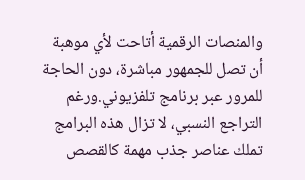والمنصات الرقمية أتاحت لأي موهبة أن تصل للجمهور مباشرة، دون الحاجة للمرور عبر برنامج تلفزيوني.ورغم التراجع النسبي، لا تزال هذه البرامج تملك عناصر جذب مهمة كالقصص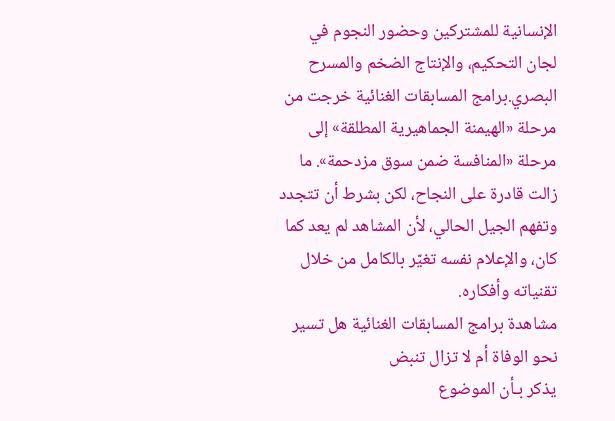الإنسانية للمشتركين وحضور النجوم في لجان التحكيم، والإنتاج الضخم والمسرح البصري.برامج المسابقات الغنائية خرجت من مرحلة «الهيمنة الجماهيرية المطلقة» إلى مرحلة «المنافسة ضمن سوق مزدحمة». ما زالت قادرة على النجاح، لكن بشرط أن تتجدد وتفهم الجيل الحالي، لأن المشاهد لم يعد كما كان، والإعلام نفسه تغيّر بالكامل من خلال تقنياته وأفكاره.
مشاهدة برامج المسابقات الغنائية هل تسير نحو الوفاة أم لا تزال تنبض
يذكر بـأن الموضوع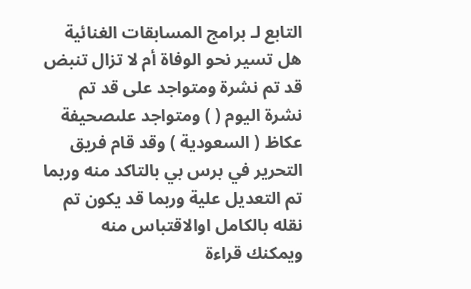التابع لـ برامج المسابقات الغنائية هل تسير نحو الوفاة أم لا تزال تنبض قد تم نشرة ومتواجد على قد تم نشرة اليوم ( ) ومتواجد علىصحيفة عكاظ ( السعودية ) وقد قام فريق التحرير في برس بي بالتاكد منه وربما تم التعديل علية وربما قد يكون تم نقله بالكامل اوالاقتباس منه ويمكنك قراءة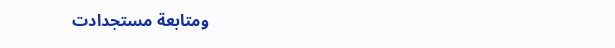ومتابعة مستجدادت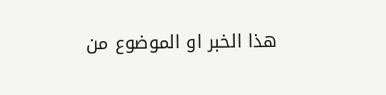هذا الخبر او الموضوع من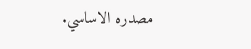مصدره الاساسي.